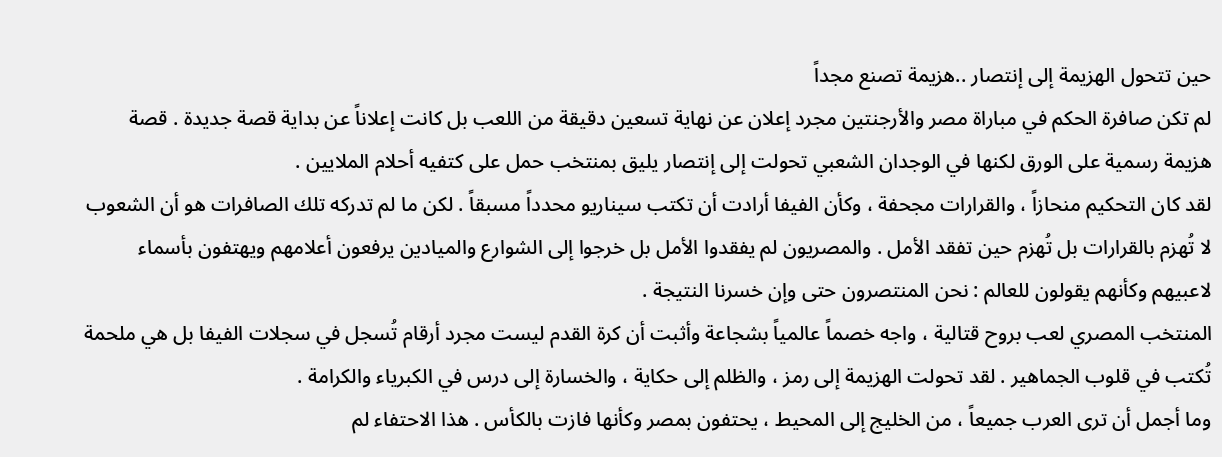حين تتحول الهزيمة إلى إنتصار ..هزيمة تصنع مجداً
لم تكن صافرة الحكم في مباراة مصر والأرجنتين مجرد إعلان عن نهاية تسعين دقيقة من اللعب بل كانت إعلاناً عن بداية قصة جديدة . قصة هزيمة رسمية على الورق لكنها في الوجدان الشعبي تحولت إلى إنتصار يليق بمنتخب حمل على كتفيه أحلام الملايين .
لقد كان التحكيم منحازاً ، والقرارات مجحفة ، وكأن الفيفا أرادت أن تكتب سيناريو محدداً مسبقاً . لكن ما لم تدركه تلك الصافرات هو أن الشعوب لا تُهزم بالقرارات بل تُهزم حين تفقد الأمل . والمصريون لم يفقدوا الأمل بل خرجوا إلى الشوارع والميادين يرفعون أعلامهم ويهتفون بأسماء لاعبيهم وكأنهم يقولون للعالم : نحن المنتصرون حتى وإن خسرنا النتيجة .
المنتخب المصري لعب بروح قتالية ، واجه خصماً عالمياً بشجاعة وأثبت أن كرة القدم ليست مجرد أرقام تُسجل في سجلات الفيفا بل هي ملحمة تُكتب في قلوب الجماهير . لقد تحولت الهزيمة إلى رمز ، والظلم إلى حكاية ، والخسارة إلى درس في الكبرياء والكرامة .
وما أجمل أن ترى العرب جميعاً ، من الخليج إلى المحيط ، يحتفون بمصر وكأنها فازت بالكأس . هذا الاحتفاء لم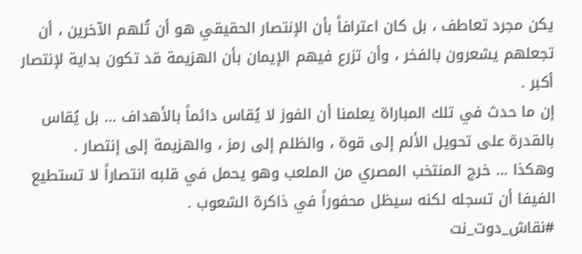يكن مجرد تعاطف ، بل كان اعترافاً بأن الإنتصار الحقيقي هو أن تُلهم الآخرين ، أن تجعلهم يشعرون بالفخر ، وأن تزرع فيهم الإيمان بأن الهزيمة قد تكون بداية لإنتصار أكبر .
إن ما حدث في تلك المباراة يعلمنا أن الفوز لا يُقاس دائماً بالأهداف … بل يُقاس بالقدرة على تحويل الألم إلى قوة ، والظلم إلى رمز ، والهزيمة إلى إنتصار .
وهكذا … خرج المنتخب المصري من الملعب وهو يحمل في قلبه انتصاراً لا تستطيع الفيفا أن تسجله لكنه سيظل محفوراً في ذاكرة الشعوب .
#نقاش_دوت_نت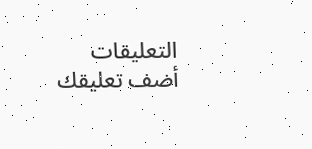التعليقات
أضف تعليقك